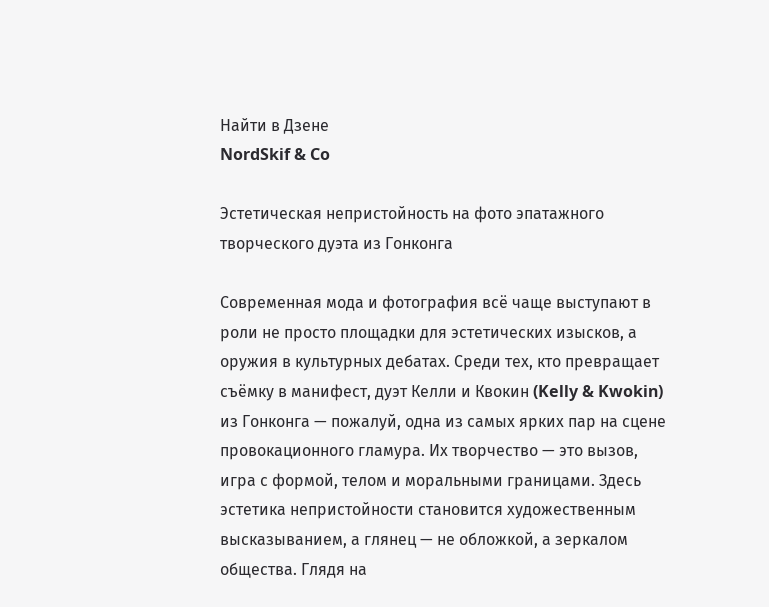Найти в Дзене
NordSkif & Co

Эстетическая непристойность на фото эпатажного творческого дуэта из Гонконга

Современная мода и фотография всё чаще выступают в роли не просто площадки для эстетических изысков, а оружия в культурных дебатах. Среди тех, кто превращает съёмку в манифест, дуэт Келли и Квокин (Kelly & Kwokin) из Гонконга — пожалуй, одна из самых ярких пар на сцене провокационного гламура. Их творчество — это вызов, игра с формой, телом и моральными границами. Здесь эстетика непристойности становится художественным высказыванием, а глянец — не обложкой, а зеркалом общества. Глядя на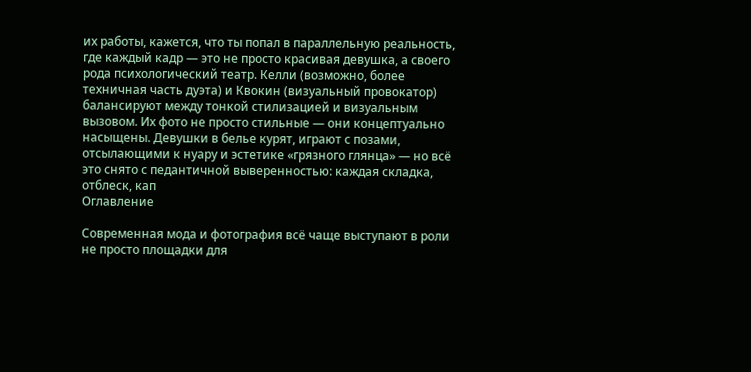их работы, кажется, что ты попал в параллельную реальность, где каждый кадр — это не просто красивая девушка, а своего рода психологический театр. Келли (возможно, более техничная часть дуэта) и Квокин (визуальный провокатор) балансируют между тонкой стилизацией и визуальным вызовом. Их фото не просто стильные — они концептуально насыщены. Девушки в белье курят, играют с позами, отсылающими к нуару и эстетике «грязного глянца» — но всё это снято с педантичной выверенностью: каждая складка, отблеск, кап
Оглавление

Современная мода и фотография всё чаще выступают в роли не просто площадки для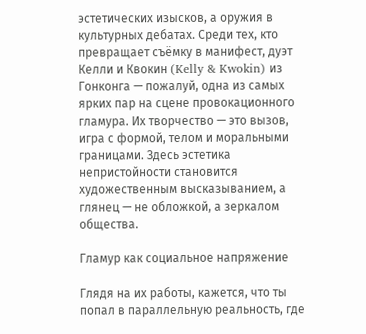эстетических изысков, а оружия в культурных дебатах. Среди тех, кто превращает съёмку в манифест, дуэт Келли и Квокин (Kelly & Kwokin) из Гонконга — пожалуй, одна из самых ярких пар на сцене провокационного гламура. Их творчество — это вызов, игра с формой, телом и моральными границами. Здесь эстетика непристойности становится художественным высказыванием, а глянец — не обложкой, а зеркалом общества.

Гламур как социальное напряжение

Глядя на их работы, кажется, что ты попал в параллельную реальность, где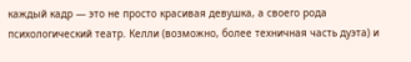каждый кадр — это не просто красивая девушка, а своего рода психологический театр. Келли (возможно, более техничная часть дуэта) и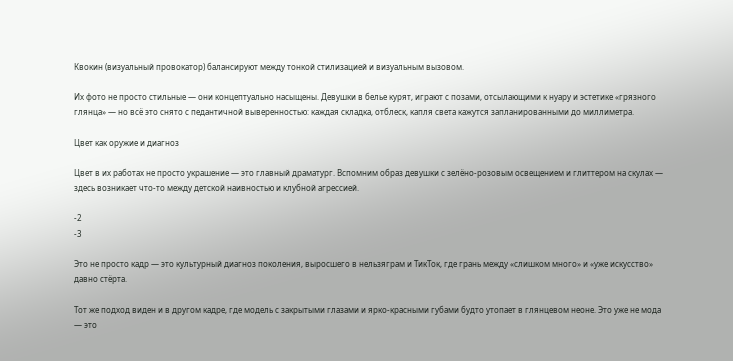Квокин (визуальный провокатор) балансируют между тонкой стилизацией и визуальным вызовом.

Их фото не просто стильные — они концептуально насыщены. Девушки в белье курят, играют с позами, отсылающими к нуару и эстетике «грязного глянца» — но всё это снято с педантичной выверенностью: каждая складка, отблеск, капля света кажутся запланированными до миллиметра.

Цвет как оружие и диагноз

Цвет в их работах не просто украшение — это главный драматург. Вспомним образ девушки с зелёно-розовым освещением и глиттером на скулах — здесь возникает что-то между детской наивностью и клубной агрессией.

-2
-3

Это не просто кадр — это культурный диагноз поколения, выросшего в нельзяграм и ТикТок, где грань между «слишком много» и «уже искусство» давно стёрта.

Тот же подход виден и в другом кадре, где модель с закрытыми глазами и ярко-красными губами будто утопает в глянцевом неоне. Это уже не мода — это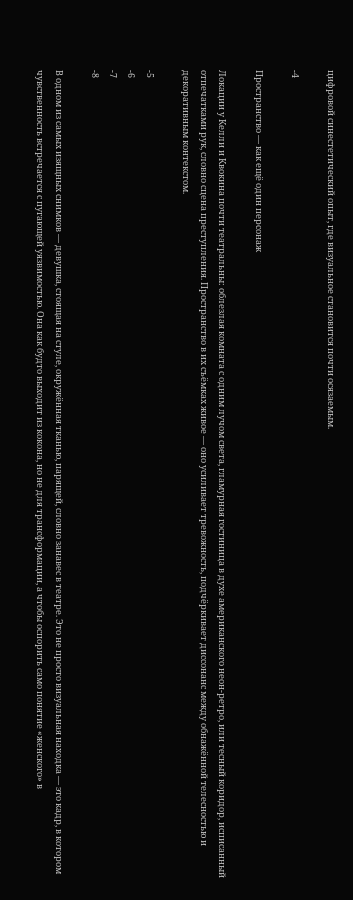цифровой синестетический опыт, где визуальное становится почти осязаемым.

-4

Пространство — как ещё один персонаж

Локации у Келли и Квокина почти театральны: облезлая комната с одним лучом света, гламурная гостиница в духе американского неон-ретро, или тесный коридор, исписанный отпечатками рук, словно сцена преступления. Пространство в их съёмках живое — оно усиливает тревожность, подчёркивает диссонанс между обнажённой телесностью и декоративным контекстом.

-5
-6
-7
-8

В одном из самых изящных снимков — девушка, стоящая на стуле, окружённая тканью, парящей, словно занавес в театре. Это не просто визуальная находка — это кадр, в котором чувственность встречается с пугающей уязвимостью. Она как будто выходит из кокона, но не для трансформации, а чтобы оспорить само понятие «женского» в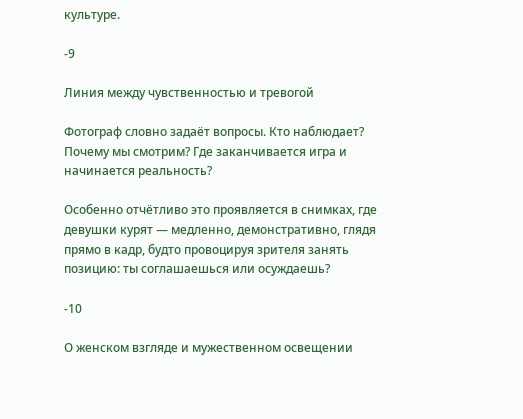культуре.

-9

Линия между чувственностью и тревогой

Фотограф словно задаёт вопросы. Кто наблюдает? Почему мы смотрим? Где заканчивается игра и начинается реальность?

Особенно отчётливо это проявляется в снимках, где девушки курят — медленно, демонстративно, глядя прямо в кадр, будто провоцируя зрителя занять позицию: ты соглашаешься или осуждаешь?

-10

О женском взгляде и мужественном освещении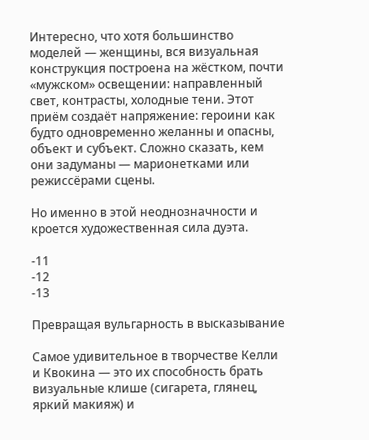Интересно, что хотя большинство моделей — женщины, вся визуальная конструкция построена на жёстком, почти «мужском» освещении: направленный свет, контрасты, холодные тени. Этот приём создаёт напряжение: героини как будто одновременно желанны и опасны, объект и субъект. Сложно сказать, кем они задуманы — марионетками или режиссёрами сцены.

Но именно в этой неоднозначности и кроется художественная сила дуэта.

-11
-12
-13

Превращая вульгарность в высказывание

Самое удивительное в творчестве Келли и Квокина — это их способность брать визуальные клише (сигарета, глянец, яркий макияж) и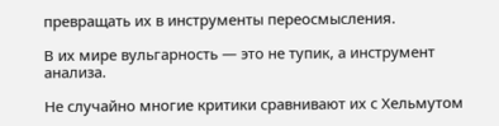превращать их в инструменты переосмысления.

В их мире вульгарность — это не тупик, а инструмент анализа.

Не случайно многие критики сравнивают их с Хельмутом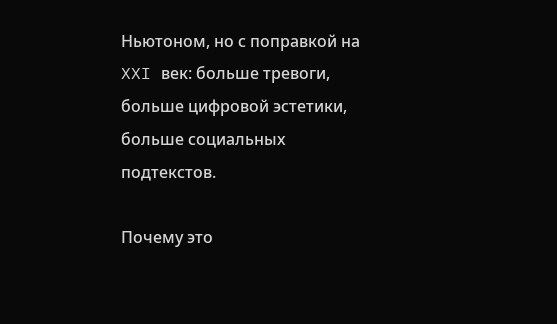Ньютоном, но с поправкой на XXI век: больше тревоги, больше цифровой эстетики, больше социальных подтекстов.

Почему это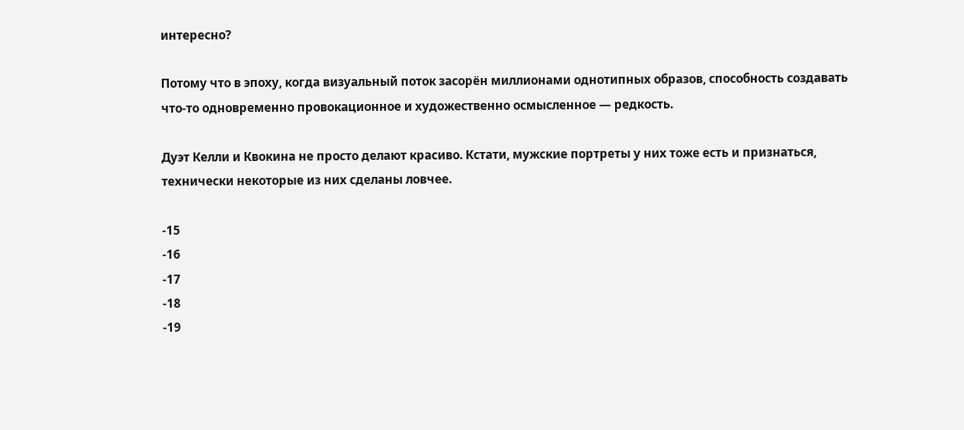интересно?

Потому что в эпоху, когда визуальный поток засорён миллионами однотипных образов, способность создавать что-то одновременно провокационное и художественно осмысленное — редкость.

Дуэт Келли и Квокина не просто делают красиво. Кстати, мужские портреты у них тоже есть и признаться, технически некоторые из них сделаны ловчее.

-15
-16
-17
-18
-19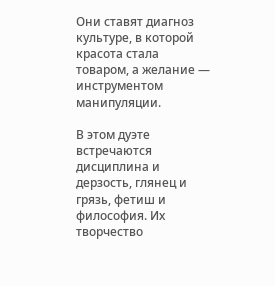Они ставят диагноз культуре, в которой красота стала товаром, а желание — инструментом манипуляции.

В этом дуэте встречаются дисциплина и дерзость, глянец и грязь, фетиш и философия. Их творчество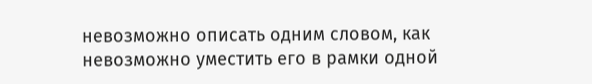невозможно описать одним словом, как невозможно уместить его в рамки одной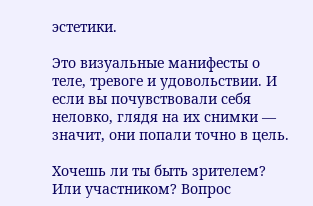эстетики.

Это визуальные манифесты о теле, тревоге и удовольствии. И если вы почувствовали себя неловко, глядя на их снимки — значит, они попали точно в цель.

Хочешь ли ты быть зрителем? Или участником? Вопрос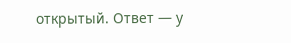открытый. Ответ — у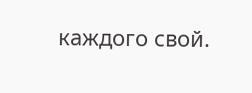каждого свой.